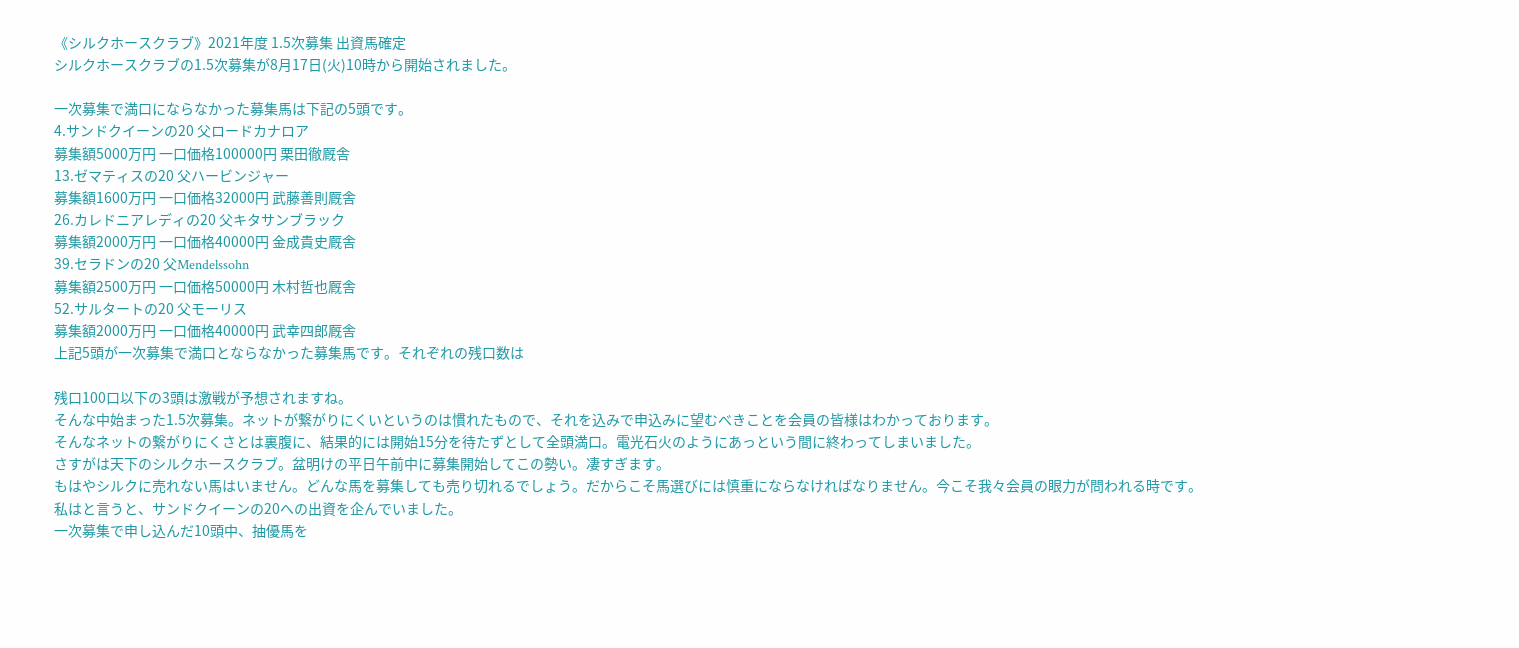《シルクホースクラブ》2021年度 1.5次募集 出資馬確定
シルクホースクラブの1.5次募集が8月17日(火)10時から開始されました。

一次募集で満口にならなかった募集馬は下記の5頭です。
4.サンドクイーンの20 父ロードカナロア
募集額5000万円 一口価格100000円 栗田徹厩舎
13.ゼマティスの20 父ハービンジャー
募集額1600万円 一口価格32000円 武藤善則厩舎
26.カレドニアレディの20 父キタサンブラック
募集額2000万円 一口価格40000円 金成貴史厩舎
39.セラドンの20 父Mendelssohn
募集額2500万円 一口価格50000円 木村哲也厩舎
52.サルタートの20 父モーリス
募集額2000万円 一口価格40000円 武幸四郎厩舎
上記5頭が一次募集で満口とならなかった募集馬です。それぞれの残口数は

残口100口以下の3頭は激戦が予想されますね。
そんな中始まった1.5次募集。ネットが繋がりにくいというのは慣れたもので、それを込みで申込みに望むべきことを会員の皆様はわかっております。
そんなネットの繋がりにくさとは裏腹に、結果的には開始15分を待たずとして全頭満口。電光石火のようにあっという間に終わってしまいました。
さすがは天下のシルクホースクラブ。盆明けの平日午前中に募集開始してこの勢い。凄すぎます。
もはやシルクに売れない馬はいません。どんな馬を募集しても売り切れるでしょう。だからこそ馬選びには慎重にならなければなりません。今こそ我々会員の眼力が問われる時です。
私はと言うと、サンドクイーンの20への出資を企んでいました。
一次募集で申し込んだ10頭中、抽優馬を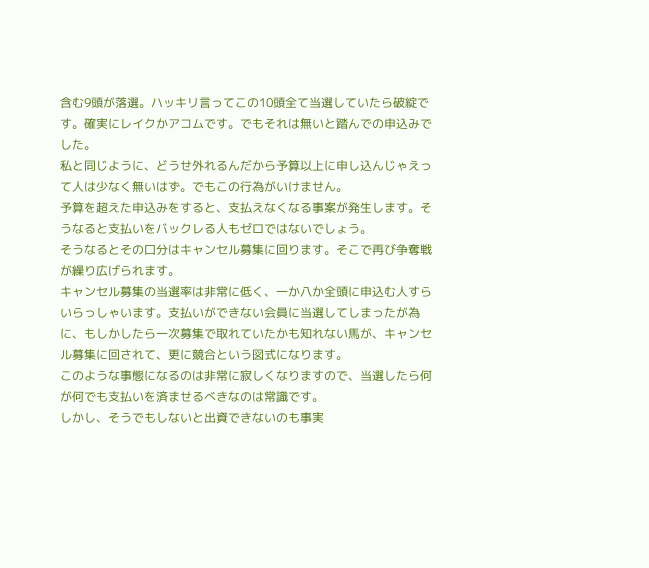含む9頭が落選。ハッキリ言ってこの10頭全て当選していたら破綻です。確実にレイクかアコムです。でもそれは無いと踏んでの申込みでした。
私と同じように、どうせ外れるんだから予算以上に申し込んじゃえって人は少なく無いはず。でもこの行為がいけません。
予算を超えた申込みをすると、支払えなくなる事案が発生します。そうなると支払いをバックレる人もゼロではないでしょう。
そうなるとその口分はキャンセル募集に回ります。そこで再び争奪戦が繰り広げられます。
キャンセル募集の当選率は非常に低く、一か八か全頭に申込む人すらいらっしゃいます。支払いができない会員に当選してしまったが為に、もしかしたら一次募集で取れていたかも知れない馬が、キャンセル募集に回されて、更に競合という図式になります。
このような事態になるのは非常に寂しくなりますので、当選したら何が何でも支払いを済ませるべきなのは常識です。
しかし、そうでもしないと出資できないのも事実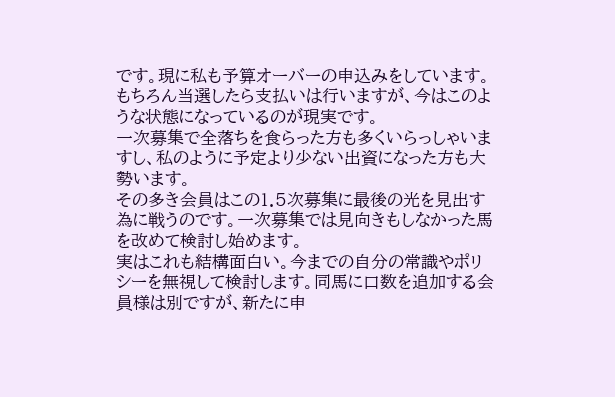です。現に私も予算オーバーの申込みをしています。もちろん当選したら支払いは行いますが、今はこのような状態になっているのが現実です。
一次募集で全落ちを食らった方も多くいらっしゃいますし、私のように予定より少ない出資になった方も大勢います。
その多き会員はこの1.5次募集に最後の光を見出す為に戦うのです。一次募集では見向きもしなかった馬を改めて検討し始めます。
実はこれも結構面白い。今までの自分の常識やポリシーを無視して検討します。同馬に口数を追加する会員様は別ですが、新たに申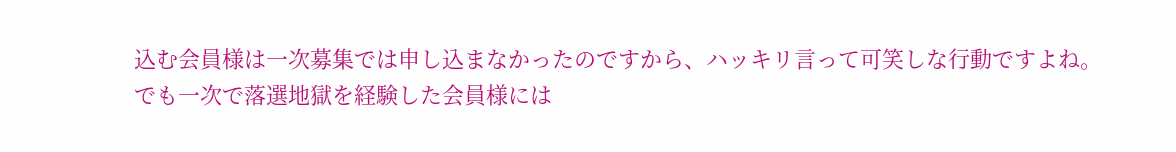込む会員様は一次募集では申し込まなかったのですから、ハッキリ言って可笑しな行動ですよね。
でも一次で落選地獄を経験した会員様には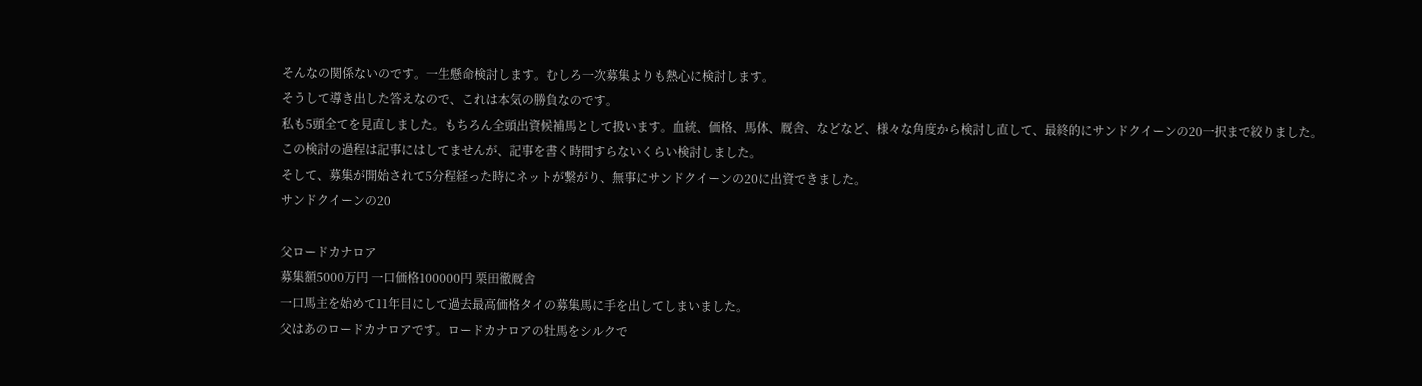そんなの関係ないのです。一生懸命検討します。むしろ一次募集よりも熱心に検討します。
そうして導き出した答えなので、これは本気の勝負なのです。
私も5頭全てを見直しました。もちろん全頭出資候補馬として扱います。血統、価格、馬体、厩舎、などなど、様々な角度から検討し直して、最終的にサンドクイーンの20一択まで絞りました。
この検討の過程は記事にはしてませんが、記事を書く時間すらないくらい検討しました。
そして、募集が開始されて5分程経った時にネットが繋がり、無事にサンドクイーンの20に出資できました。
サンドクイーンの20

父ロードカナロア
募集額5000万円 一口価格100000円 栗田徹厩舎
一口馬主を始めて11年目にして過去最高価格タイの募集馬に手を出してしまいました。
父はあのロードカナロアです。ロードカナロアの牡馬をシルクで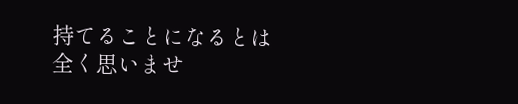持てることになるとは全く思いませ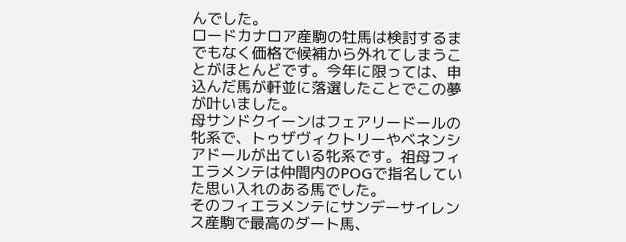んでした。
ロードカナロア産駒の牡馬は検討するまでもなく価格で候補から外れてしまうことがほとんどです。今年に限っては、申込んだ馬が軒並に落選したことでこの夢が叶いました。
母サンドクイーンはフェアリードールの牝系で、トゥザヴィクトリーやベネンシアドールが出ている牝系です。祖母フィエラメンテは仲間内のPOGで指名していた思い入れのある馬でした。
そのフィエラメンテにサンデーサイレンス産駒で最高のダート馬、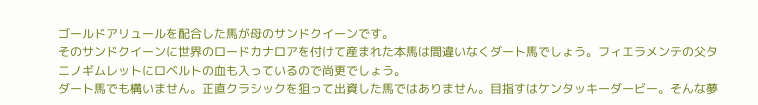ゴールドアリュールを配合した馬が母のサンドクイーンです。
そのサンドクイーンに世界のロードカナロアを付けて産まれた本馬は間違いなくダート馬でしょう。フィエラメンテの父タニノギムレットにロベルトの血も入っているので尚更でしょう。
ダート馬でも構いません。正直クラシックを狙って出資した馬ではありません。目指すはケンタッキーダービー。そんな夢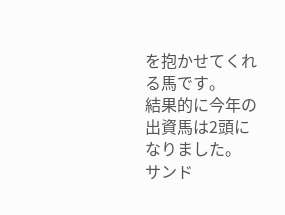を抱かせてくれる馬です。
結果的に今年の出資馬は2頭になりました。
サンド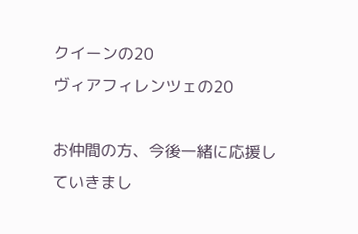クイーンの20
ヴィアフィレンツェの20

お仲間の方、今後一緒に応援していきまし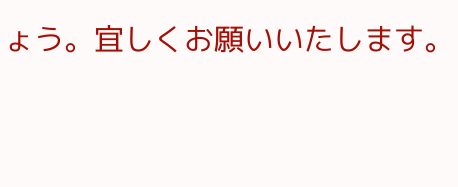ょう。宜しくお願いいたします。